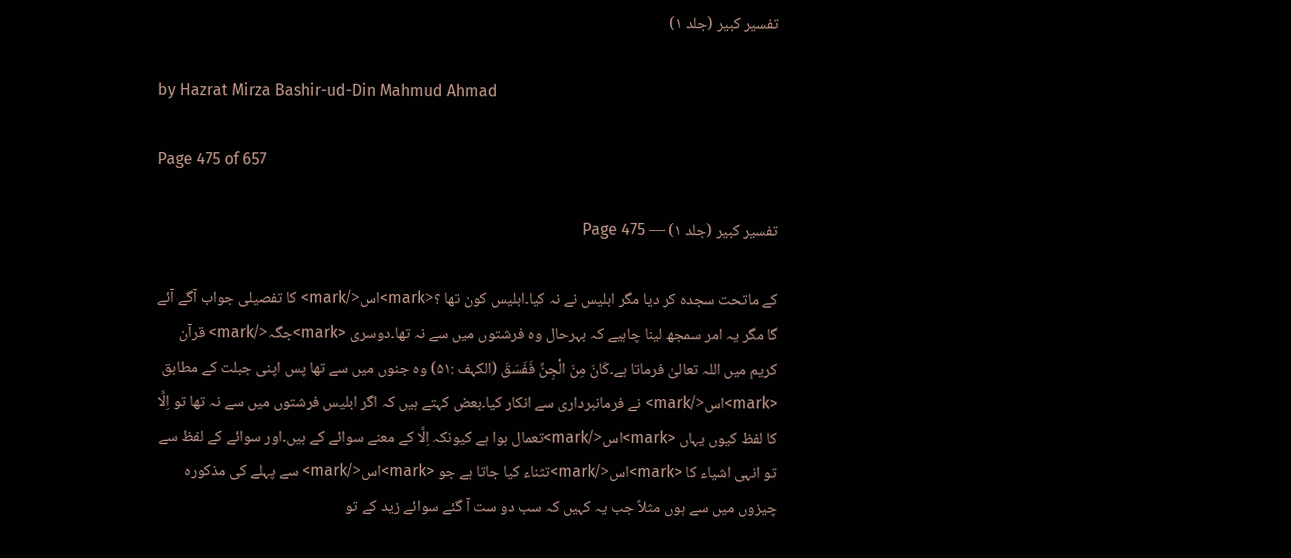تفسیر کبیر (جلد ۱)

by Hazrat Mirza Bashir-ud-Din Mahmud Ahmad

Page 475 of 657

تفسیر کبیر (جلد ۱) — Page 475

کے ماتحت سجدہ کر دیا مگر ابلیس نے نہ کیا۔ابلیس کون تھا ؟<mark>اس</mark> کا تفصیلی جواب آگے آئے گا مگر یہ امر سمجھ لینا چاہیے کہ بہرحال وہ فرشتوں میں سے نہ تھا۔دوسری <mark>جگہ</mark> قرآن کریم میں اللہ تعالیٰ فرماتا ہے۔كَانَ مِنَ الْجِنِّ فَفَسَقَ (الکہف :۵۱) وہ جنوں میں سے تھا پس اپنی جبلت کے مطابق <mark>اس</mark> نے فرمانبرداری سے انکار کیا۔بعض کہتے ہیں کہ اگر ابلیس فرشتوں میں سے نہ تھا تو اِلَّا کا لفظ کیوں یہاں <mark>اس</mark>تعمال ہوا ہے کیونکہ اِلَّا کے معنے سوائے کے ہیں۔اور سوائے کے لفظ سے تو انہی اشیاء کا <mark>اس</mark>تثناء کیا جاتا ہے جو <mark>اس</mark> سے پہلے کی مذکورہ چیزوں میں سے ہوں مثلاً جب یہ کہیں کہ سب دو ست آ گئے سوائے زید کے تو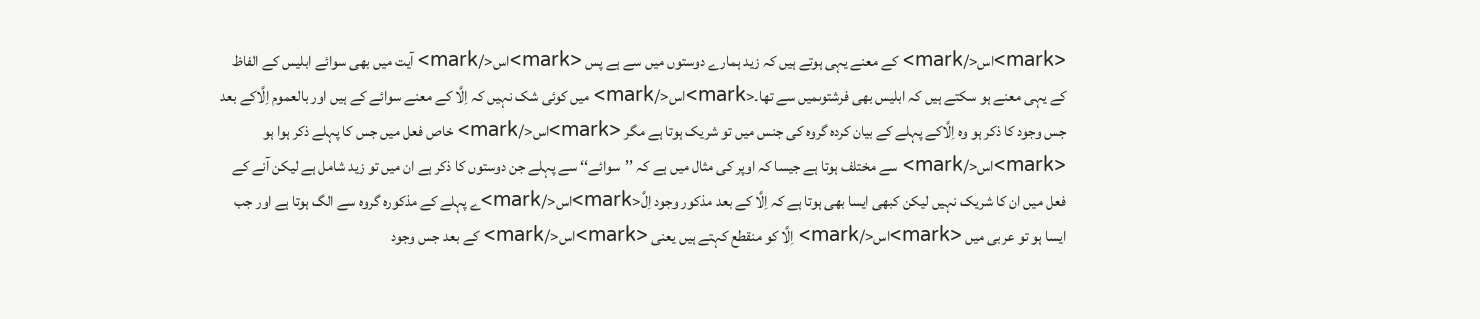<mark>اس</mark> کے معنے یہی ہوتے ہیں کہ زید ہمارے دوستوں میں سے ہے پس <mark>اس</mark> آیت میں بھی سوائے ابلیس کے الفاظ کے یہی معنے ہو سکتے ہیں کہ ابلیس بھی فرشتوںمیں سے تھا۔<mark>اس</mark> میں کوئی شک نہیں کہ اِلَّا کے معنے سوائے کے ہیں اور بالعموم اِلَّاکے بعد جس وجود کا ذکر ہو وہ اِلَّاکے پہلے کے بیان کردہ گروہ کی جنس میں تو شریک ہوتا ہے مگر <mark>اس</mark> خاص فعل میں جس کا پہلے ذکر ہوا ہو <mark>اس</mark> سے مختلف ہوتا ہے جیسا کہ اوپر کی مثال میں ہے کہ ’’سوائے‘‘ سے پہلے جن دوستوں کا ذکر ہے ان میں تو زید شامل ہے لیکن آنے کے فعل میں ان کا شریک نہیں لیکن کبھی ایسا بھی ہوتا ہے کہ اِلَّا کے بعد مذکور وجود اِلَّ<mark>اس</mark>ے پہلے کے مذکورہ گروہ سے الگ ہوتا ہے اور جب ایسا ہو تو عربی میں <mark>اس</mark> اِلَّا کو منقطع کہتے ہیں یعنی <mark>اس</mark> کے بعد جس وجود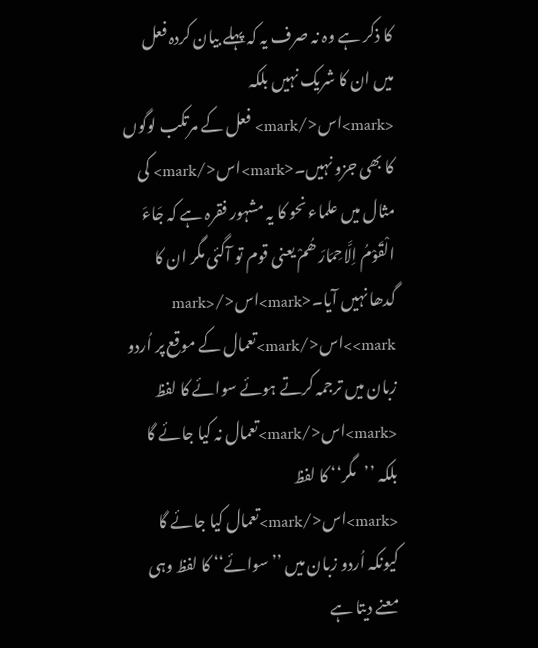کا ذکر ہے وہ نہ صرف یہ کہ پہلے بیان کردہ فعل میں ان کا شریک نہیں بلکہ <mark>اس</mark> فعل کے مرتکب لوگوں کا بھی جزو نہیں۔<mark>اس</mark> کی مثال میں علماء نحو کا یہ مشہور فقرہ ہے کہ جَاءَ الْقَوْمُ اِلَّاحِمَارَ ھُمْ یعنی قوم تو آگئی مگر ان کا گدھا نہیں آیا۔<mark>اس</mark> <mark>اس</mark>تعمال کے موقع پر اُردو زبان میں ترجمہ کرتے ہوئے سوائے کا لفظ <mark>اس</mark>تعمال نہ کیا جائے گا بلکہ ’’مگر‘‘ کا لفظ <mark>اس</mark>تعمال کیا جائے گا کیونکہ اُردو زبان میں ’’سوائے‘‘ کا لفظ وہی معنے دیتا ہے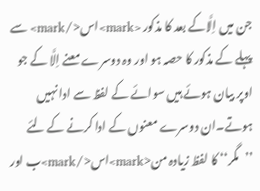جن میں اِلَّاکے بعد کا مذکور <mark>اس</mark> سے پہلے کے مذکور کا حصہ ہو اور وہ دوسرے معنے اِلَّا کے جو اوپر بیان ہوئے ہیں سوائے کے لفظ سے ادا نہیں ہوتے۔ان دوسرے معنوں کے ادا کرنے کے لئے ’’مگر‘‘ کا لفظ زیادہ من<mark>اس</mark>ب اور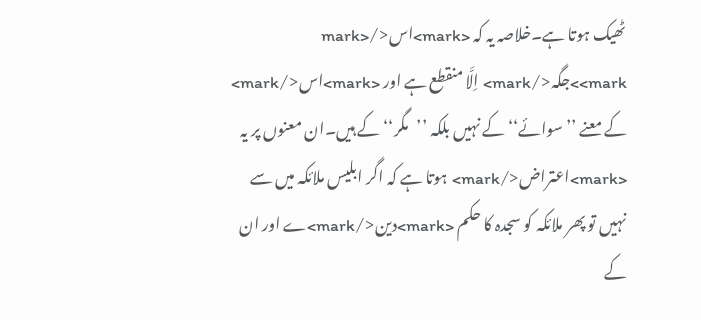ٹھیک ہوتا ہے۔خلاصہ یہ کہ <mark>اس</mark> <mark>جگہ</mark> اِلَّا منقطع ہے اور <mark>اس</mark> کے معنے ’’سوائے‘‘ کے نہیں بلکہ ’’مگر‘‘ کے ہیں۔ان معنوں پر یہ <mark>اعتراض</mark> ہوتا ہے کہ اگر ابلیس ملائکہ میں سے نہیں تو پھر ملائکہ کو سجدہ کا حکم <mark>دین</mark>ے اور ان کے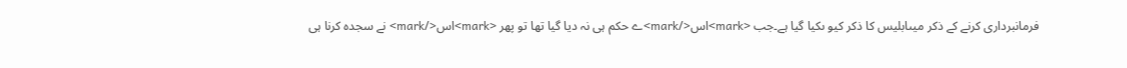فرمانبرداری کرنے کے ذکر میںابلیس کا ذکر کیو ںکیا گیا ہے۔جب <mark>اس</mark>ے حکم ہی نہ دیا گیا تھا تو پھر <mark>اس</mark> نے سجدہ کرنا ہی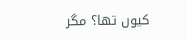کیوں تھا؟ مگر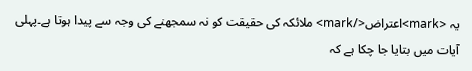یہ <mark>اعتراض</mark> ملائکہ کی حقیقت کو نہ سمجھنے کی وجہ سے پیدا ہوتا ہے۔پہلی آیات میں بتایا جا چکا ہے کہ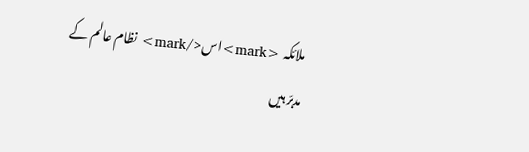ملائکہ <mark>اس</mark> نظام عالم کے مدبرّ ہیں